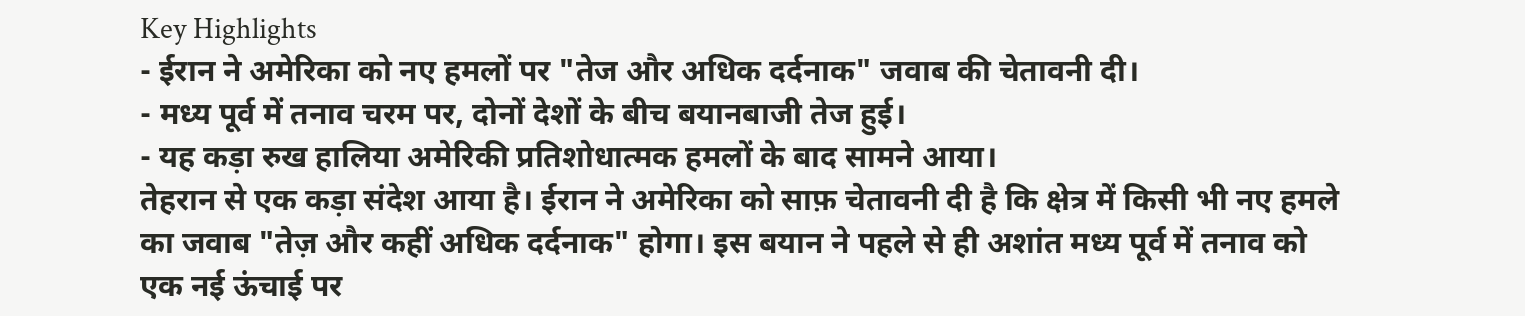Key Highlights
- ईरान ने अमेरिका को नए हमलों पर "तेज और अधिक दर्दनाक" जवाब की चेतावनी दी।
- मध्य पूर्व में तनाव चरम पर, दोनों देशों के बीच बयानबाजी तेज हुई।
- यह कड़ा रुख हालिया अमेरिकी प्रतिशोधात्मक हमलों के बाद सामने आया।
तेहरान से एक कड़ा संदेश आया है। ईरान ने अमेरिका को साफ़ चेतावनी दी है कि क्षेत्र में किसी भी नए हमले का जवाब "तेज़ और कहीं अधिक दर्दनाक" होगा। इस बयान ने पहले से ही अशांत मध्य पूर्व में तनाव को एक नई ऊंचाई पर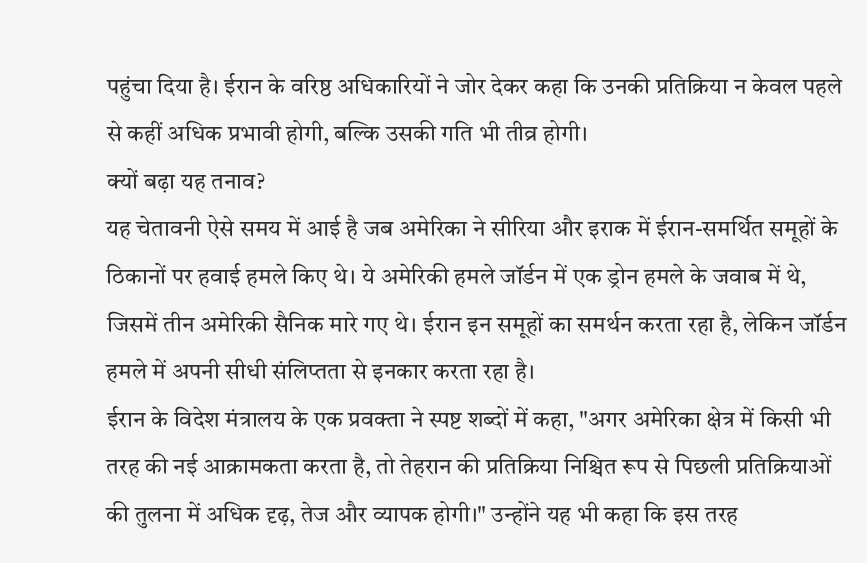पहुंचा दिया है। ईरान के वरिष्ठ अधिकारियों ने जोर देकर कहा कि उनकी प्रतिक्रिया न केवल पहले से कहीं अधिक प्रभावी होगी, बल्कि उसकी गति भी तीव्र होगी।
क्यों बढ़ा यह तनाव?
यह चेतावनी ऐसे समय में आई है जब अमेरिका ने सीरिया और इराक में ईरान-समर्थित समूहों के ठिकानों पर हवाई हमले किए थे। ये अमेरिकी हमले जॉर्डन में एक ड्रोन हमले के जवाब में थे, जिसमें तीन अमेरिकी सैनिक मारे गए थे। ईरान इन समूहों का समर्थन करता रहा है, लेकिन जॉर्डन हमले में अपनी सीधी संलिप्तता से इनकार करता रहा है।
ईरान के विदेश मंत्रालय के एक प्रवक्ता ने स्पष्ट शब्दों में कहा, "अगर अमेरिका क्षेत्र में किसी भी तरह की नई आक्रामकता करता है, तो तेहरान की प्रतिक्रिया निश्चित रूप से पिछली प्रतिक्रियाओं की तुलना में अधिक दृढ़, तेज और व्यापक होगी।" उन्होंने यह भी कहा कि इस तरह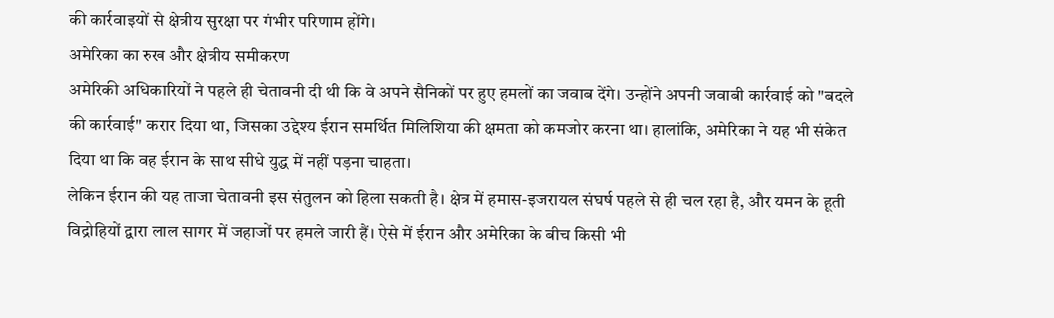की कार्रवाइयों से क्षेत्रीय सुरक्षा पर गंभीर परिणाम होंगे।
अमेरिका का रुख और क्षेत्रीय समीकरण
अमेरिकी अधिकारियों ने पहले ही चेतावनी दी थी कि वे अपने सैनिकों पर हुए हमलों का जवाब देंगे। उन्होंने अपनी जवाबी कार्रवाई को "बदले की कार्रवाई" करार दिया था, जिसका उद्देश्य ईरान समर्थित मिलिशिया की क्षमता को कमजोर करना था। हालांकि, अमेरिका ने यह भी संकेत दिया था कि वह ईरान के साथ सीधे युद्ध में नहीं पड़ना चाहता।
लेकिन ईरान की यह ताजा चेतावनी इस संतुलन को हिला सकती है। क्षेत्र में हमास-इजरायल संघर्ष पहले से ही चल रहा है, और यमन के हूती विद्रोहियों द्वारा लाल सागर में जहाजों पर हमले जारी हैं। ऐसे में ईरान और अमेरिका के बीच किसी भी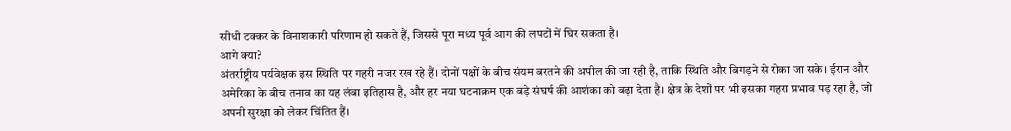सीधी टक्कर के विनाशकारी परिणाम हो सकते हैं, जिससे पूरा मध्य पूर्व आग की लपटों में घिर सकता है।
आगे क्या?
अंतर्राष्ट्रीय पर्यवेक्षक इस स्थिति पर गहरी नजर रख रहे हैं। दोनों पक्षों के बीच संयम बरतने की अपील की जा रही है, ताकि स्थिति और बिगड़ने से रोका जा सके। ईरान और अमेरिका के बीच तनाव का यह लंबा इतिहास है, और हर नया घटनाक्रम एक बड़े संघर्ष की आशंका को बढ़ा देता है। क्षेत्र के देशों पर भी इसका गहरा प्रभाव पड़ रहा है, जो अपनी सुरक्षा को लेकर चिंतित हैं।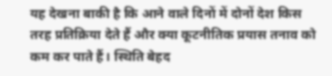यह देखना बाकी है कि आने वाले दिनों में दोनों देश किस तरह प्रतिक्रिया देते हैं और क्या कूटनीतिक प्रयास तनाव को कम कर पाते हैं। स्थिति बेहद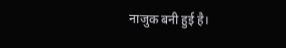नाजुक बनी हुई है।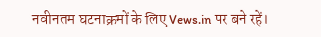नवीनतम घटनाक्रमों के लिए Vews.in पर बने रहें।